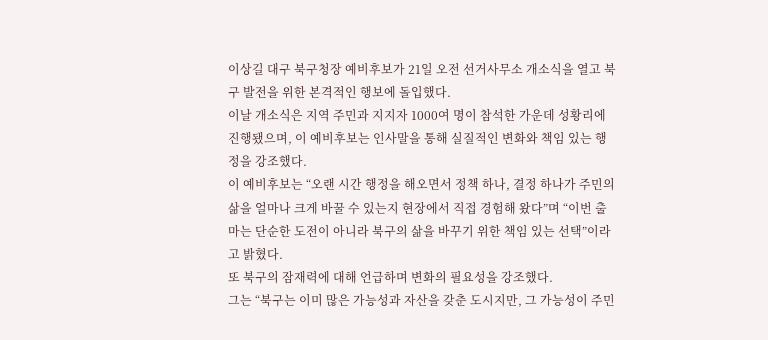이상길 대구 북구청장 예비후보가 21일 오전 선거사무소 개소식을 열고 북구 발전을 위한 본격적인 행보에 돌입했다.
이날 개소식은 지역 주민과 지지자 1000여 명이 참석한 가운데 성황리에 진행됐으며, 이 예비후보는 인사말을 통해 실질적인 변화와 책임 있는 행정을 강조했다.
이 예비후보는 “오랜 시간 행정을 해오면서 정책 하나, 결정 하나가 주민의 삶을 얼마나 크게 바꿀 수 있는지 현장에서 직접 경험해 왔다”며 “이번 출마는 단순한 도전이 아니라 북구의 삶을 바꾸기 위한 책임 있는 선택”이라고 밝혔다.
또 북구의 잠재력에 대해 언급하며 변화의 필요성을 강조했다.
그는 “북구는 이미 많은 가능성과 자산을 갖춘 도시지만, 그 가능성이 주민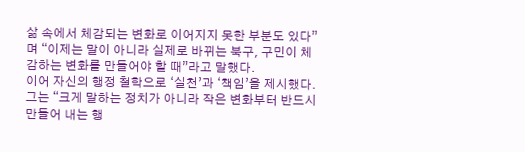삶 속에서 체감되는 변화로 이어지지 못한 부분도 있다”며 “이제는 말이 아니라 실제로 바뀌는 북구, 구민이 체감하는 변화를 만들어야 할 때”라고 말했다.
이어 자신의 행정 철학으로 ‘실천’과 ‘책임’을 제시했다. 그는 “크게 말하는 정치가 아니라 작은 변화부터 반드시 만들어 내는 행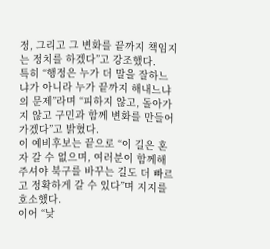정, 그리고 그 변화를 끝까지 책임지는 정치를 하겠다”고 강조했다.
특히 “행정은 누가 더 말을 잘하느냐가 아니라 누가 끝까지 해내느냐의 문제”라며 “피하지 않고, 돌아가지 않고 구민과 함께 변화를 만들어 가겠다”고 밝혔다.
이 예비후보는 끝으로 “이 길은 혼자 갈 수 없으며, 여러분이 함께해 주셔야 북구를 바꾸는 길도 더 빠르고 정확하게 갈 수 있다”며 지지를 호소했다.
이어 “낮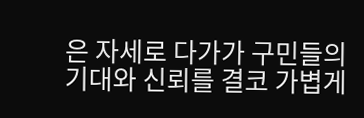은 자세로 다가가 구민들의 기대와 신뢰를 결코 가볍게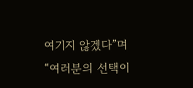여기지 않겠다”며 “여러분의 선택이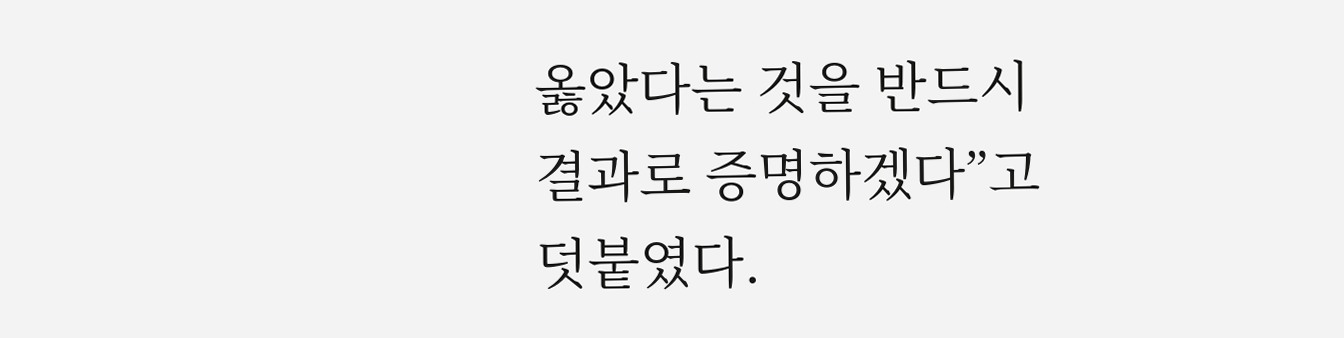옳았다는 것을 반드시 결과로 증명하겠다”고 덧붙였다.